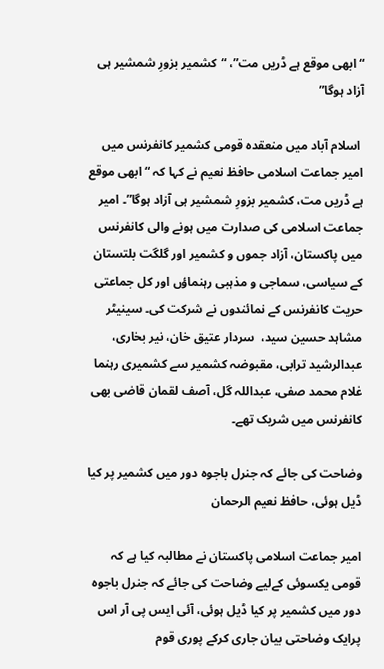“ابھی موقع ہے ڈریں مت”، “کشمیر بزورِ شمشیر ہی آزاد ہوگا”

 اسلام آباد میں منعقدہ قومی کشمیر کانفرنس میں امیر جماعت اسلامی حافظ نعیم نے کہا کہ “ابھی موقع ہے ڈریں مت، کشمیر بزورِ شمشیر ہی آزاد ہوگا”۔ امیر جماعت اسلامی کی صدارت میں ہونے والی کانفرنس میں پاکستان، آزاد جموں و کشمیر اور گلگت بلتستان کے سیاسی، سماجی و مذہبی رہنماؤں اور کل جماعتی حریت کانفرنس کے نمائندوں نے شرکت کی۔ سینیٹر مشاہد حسین سید،  سردار عتیق خان، نیر بخاری، عبدالرشید ترابی، مقبوضہ کشمیر سے کشمیری رہنما غلام محمد صفی، عبداللہ گل، آصف لقمان قاضی بھی کانفرنس میں شریک تھے۔

وضاحت کی جائے کہ جنرل باجوہ دور میں کشمیر پر کیا ڈیل ہوئی، حافظ نعیم الرحمان

امیر جماعت اسلامی پاکستان نے مطالبہ کیا ہے کہ قومی یکسوئی کےلیے وضاحت کی جائے کہ جنرل باجوہ دور میں کشمیر پر کیا ڈیل ہوئی، آئی ایس پی آر اس پرایک وضاحتی بیان جاری کرکے پوری قوم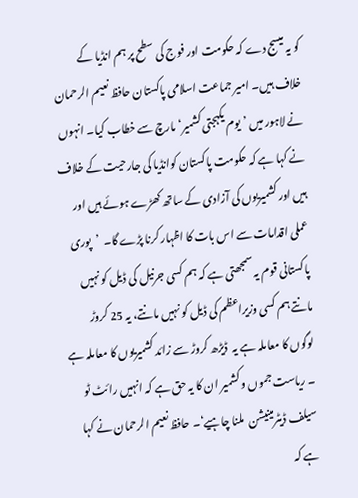کو یہ میسج دے کہ حکومت اور فوج کی سطح پر ہم انڈیا کے خلاف ہیں۔ امیر جماعت اسلامی پاکستان حافظ نعیم الرحمان نے لاہور میں ’یوم یکہجتی کشمیر‘ مارچ سے خطاب کیا۔ انہوں نے کہا ہے کہ حکومت پاکستان کوانڈیا کی جارحیت کے خلاف ہیں اور کشمیریوں کی آزادی کے ساتھ کھڑے ہوئے ہیں اور عملی اقدامات سے اس بات کا اظہار کرنا پڑے گا۔  ’پوری پاکستانی قوم یہ سمجھتی ہے کہ ہم کسی جرنیل کی ڈیل کو نہیں مانتے ہم کسی وزیراعظم کی ڈیل کو نہیں مانتے، یہ 25 کروڑ لوگوں کا معاملہ ہے یہ  ڈیڑھ کروڑ سے زائد کشمیریوں کا معاملہ ہے ۔ ریاست جموں و کشمیر ان کا یہ حق ہے کہ انہیں رائٹ ٹو سیلف ڈیٹرمینیشن  ملنا چاہیے‘۔ حافظ نعیم الرحمان نے کہا ہے کہ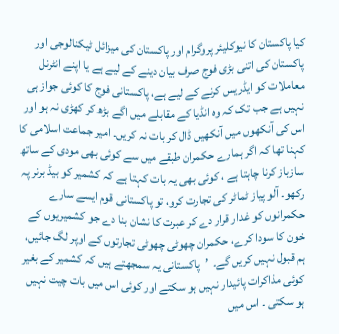کیا پاکستان کا نیوکلیئر پروگرام اور پاکستان کی میزائل ٹیکنالوجی اور پاکستان کی اتنی بڑی فوج صرف بیان دینے کے لیے ہے یا اپنے انٹرنل معاملات کو ایڈریس کرنے کے لیے ہے، پاکستانی فوج کا کوئی جواز ہی نہیں ہے جب تک کہ وہ انڈیا کے مقابلے میں اگے بڑھ کر کھڑی نہ ہو اور اس کی آنکھوں میں آنکھیں ڈال کر بات نہ کریں۔ امیر جماعت اسلامی کا کہنا تھا کہ اگر ہمارے حکمران طبقے میں سے کوئی بھی مودی کے ساتھ سازباز کرنا چاہتا ہے ، کوئی بھی یہ بات کہتا ہے کہ کشمیر کو بیڈ برنر پہ رکھو۔ آلو پیاز ٹماٹر کی تجارت کرو، تو پاکستانی قوم ایسے سارے حکمرانوں کو غدار قرار دے کر عبرت کا نشان بنا دے جو کشمیریوں کے خون کا سودا کرے، حکمران چھوٹی چھوٹی تجارتوں کے اوپر لگ جائیں، ہم قبول نہیں کریں گے۔  ’پاکستانی یہ سمجھتے ہیں کہ کشمیر کے بغیر کوئی مذاکرات پائیدار نہیں ہو سکتے اور کوئی اس میں بات چیت نہیں ہو سکتی ۔ اس میں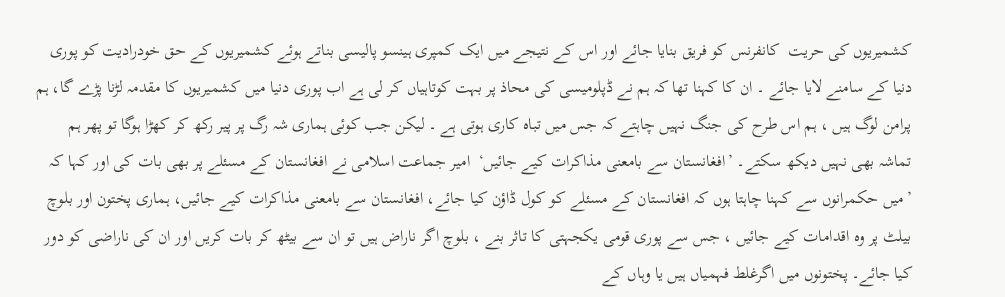کشمیریوں کی حریت  کانفرنس کو فریق بنایا جائے اور اس کے نتیجے میں ایک کمپری ہینسو پالیسی بناتے ہوئے کشمیریوں کے حق خودرادیت کو پوری دنیا کے سامنے لایا جائے ۔ ان کا کہنا تھا کہ ہم نے ڈپلومیسی کی محاذ پر بہت کوتاہیاں کر لی ہے اب پوری دنیا میں کشمیریوں کا مقدمہ لڑنا پڑے گا، ہم پرامن لوگ ہیں ، ہم اس طرح کی جنگ نہیں چاہتے کہ جس میں تباہ کاری ہوتی ہے ۔ لیکن جب کوئی ہماری شہ رگ پر پیر رکھ کر کھڑا ہوگا تو پھر ہم تماشہ بھی نہیں دیکھ سکتے۔ ’افغانستان سے بامعنی مذاکرات کیے جائیں‘  امیر جماعت اسلامی نے افغانستان کے مسئلے پر بھی بات کی اور کہا کہ ’میں حکمرانوں سے کہنا چاہتا ہوں کہ افغانستان کے مسئلے کو کول ڈاؤن کیا جائے، افغانستان سے بامعنی مذاکرات کیے جائیں، ہماری پختون اور بلوچ بیلٹ پر وہ اقدامات کیے جائیں ، جس سے پوری قومی یکجہتی کا تاثر بنے ، بلوچ اگر ناراض ہیں تو ان سے بیٹھ کر بات کریں اور ان کی ناراضی کو دور کیا جائے۔ پختونوں میں اگرغلط فہمیاں ہیں یا وہاں کے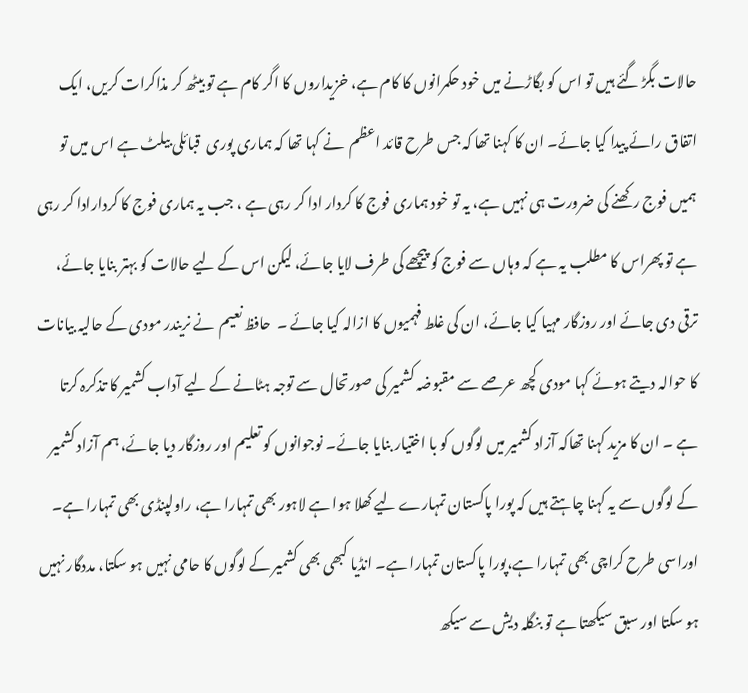حالات بگڑ گئے ہیں تو اس کو بگاڑنے میں خود حکمرانوں کا کام ہے، خزیداروں کا اگر کام ہے تو بیٹھ کر مذاکرات کریں، ایک اتفاق رائے پیدا کیا جائے۔ ان کا کہنا تھا کہ جس طرح قائد اعظم  نے کہا تھا کہ ہماری پوری  قبائلی بیلٹ ہے اس میں تو ہمیں فوج رکھنے کی ضرورت ہی نہیں ہے، یہ تو خود ہماری فوج کا کردار ادا کر رہی ہے ، جب یہ ہماری فوج کا کردارادا کر رہی ہے تو پھراس کا مطلب یہ ہے کہ وہاں سے فوج کو پیچھے کی طرف لایا جائے، لیکن اس کے لیے حالات کو بہتر بنایا جائے، ترقی دی جائے اور روزگار مہیا کیا جائے، ان کی غلط فہمیوں کا ازالہ کیا جائے ۔  حافظ نعیم  نے نریندر مودی کے حالیہ بیانات کا حوالہ دیتے ہوئے کہا مودی کچھ عرصے سے مقبوضہ کشمیر کی صورتحال سے توجہ ہٹانے کے لیے آداب کشمیر کا تذکرہ کرتا ہے ۔ ان کا مزید کہنا تھاکہ آزاد کشمیر میں لوگوں کو با اختیار بنایا جائے۔ نوجوانوں کو تعلیم اور روزگار دیا جائے، ہم آزاد کشمیر کے لوگوں سے یہ کہنا چاہتے ہیں کہ پورا پاکستان تمہارے لیے کھلا ہوا ہے لاہور بھی تمہارا ہے، راولپنڈی بھی تمہارا ہے۔ اوراسی طرح کراچی بھی تمہارا ہے،پورا پاکستان تمہارا ہے۔ انڈیا کبھی بھی کشمیر کے لوگوں کا حامی نہیں ہو سکتا، مددگار نہیں ہو سکتا اور سبق سیکھتا ہے تو بنگلہ دیش سے سیکھ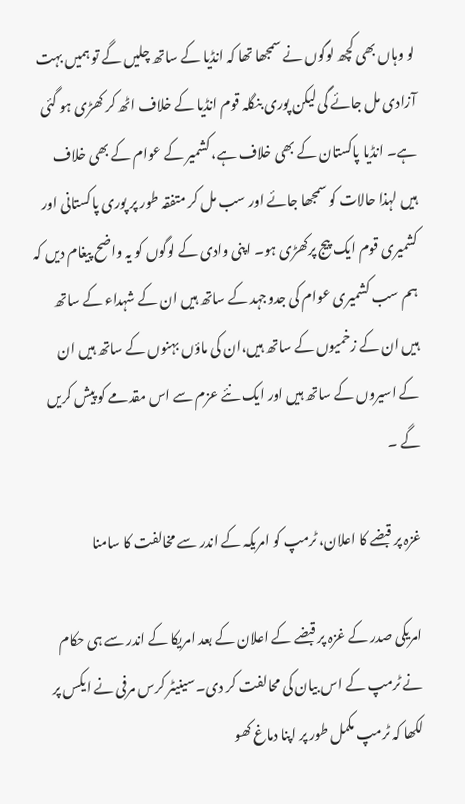لو وہاں بھی کچھ لوگوں نے سمجھا تھا کہ انڈیا کے ساتھ چلیں گے تو ہمیں بہت آزادی مل جائے گی لیکن پوری بنگلہ قوم انڈیا کے خلاف اٹھ کر کھڑی ہو گئی ہے۔ انڈیا پاکستان کے بھی خلاف ہے، کشمیر کے عوام کے بھی خلاف ہیں لہذا حالات کو سمجھا جائے اور سب مل کر متفقہ طور پر پوری پاکستانی اور کشمیری قوم ایک پیج پرکھڑی ہو۔ اپنی وادی کے لوگوں کو یہ واضح پیغام دیں کہ ہم سب کشمیری عوام کی جدوجہد کے ساتھ ہیں ان کے شہداء کے ساتھ ہیں ان کے زخمیوں کے ساتھ ہیں،ان کی ماؤں بہنوں کے ساتھ ہیں ان کے اسیروں کے ساتھ ہیں اور ایک نئے عزم سے اس مقدمے کو پیش کریں گے ۔

غزہ پر قبضے کا اعلان، ٹرمپ کو امریکہ کے اندر سے مخالفت کا سامنا

امریکی صدر کے غزہ پر قبضے کے اعلان کے بعد امریکا کے اندر سے ہی حکام نے ٹرمپ کے اس بیان کی محالفت کر دی۔ سینیٹر کرس مرفی نے ایکس پر لکھا کہ ٹرمپ مکمل طور پر اپنا دماغ کھو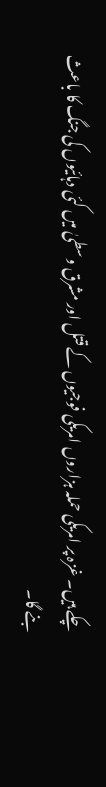چکے ہیں۔ غزہ پر امریکی حملہ ہزاروں امریکی فوجیوں کے قتل اور مشرق وسطیٰ میں کئی دہائیوں کی جنگ کا باعث بنے گا۔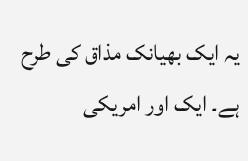یہ ایک بھیانک مذاق کی طرح ہے۔ ایک اور امریکی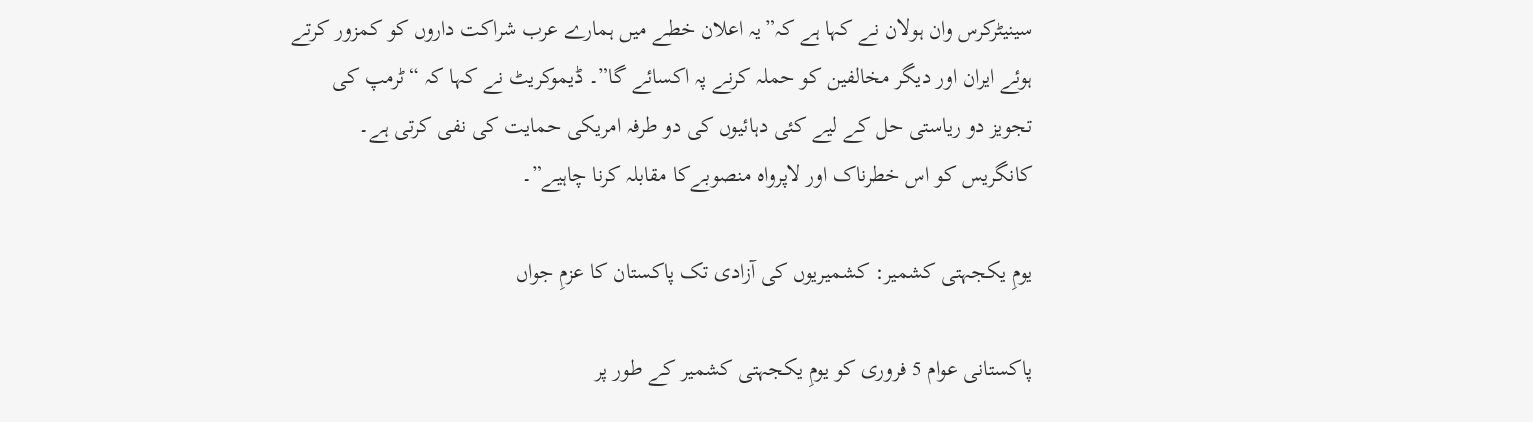سینیٹرکرس وان ہولان نے کہا ہے کہ”یہ اعلان خطے میں ہمارے عرب شراکت داروں کو کمزور کرتے ہوئے ایران اور دیگر مخالفین کو حملہ کرنے پہ اکسائے گا”۔ ڈیموکریٹ نے کہا کہ “ٹرمپ کی تجویز دو ریاستی حل کے لیے کئی دہائیوں کی دو طرفہ امریکی حمایت کی نفی کرتی ہے۔ کانگریس کو اس خطرناک اور لاپرواہ منصوبےکا مقابلہ کرنا چاہیے”۔

یومِ یکجہتی کشمیر: کشمیریوں کی آزادی تک پاکستان کا عزمِ جواں

پاکستانی عوام 5 فروری کو یومِ یکجہتی کشمیر کے طور پر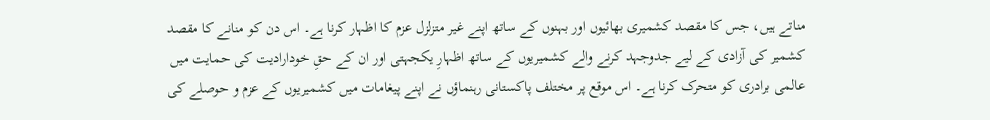مناتے ہیں، جس کا مقصد کشمیری بھائیوں اور بہنوں کے ساتھ اپنے غیر متزلزل عزم کا اظہار کرنا ہے۔ اس دن کو منانے کا مقصد کشمیر کی آزادی کے لیے جدوجہد کرنے والے کشمیریوں کے ساتھ اظہارِ یکجہتی اور ان کے حقِ خودارادیت کی حمایت میں عالمی برادری کو متحرک کرنا ہے۔ اس موقع پر مختلف پاکستانی رہنماؤں نے اپنے پیغامات میں کشمیریوں کے عزم و حوصلے کی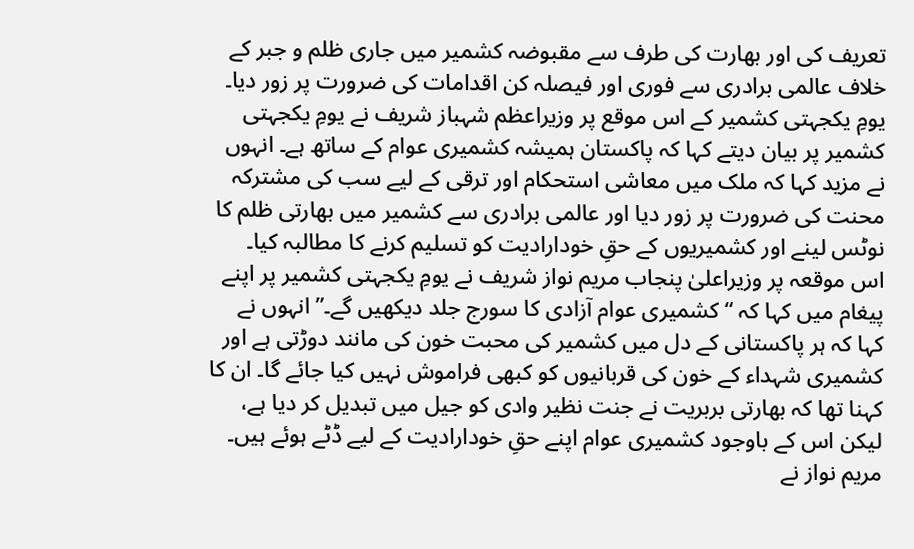تعریف کی اور بھارت کی طرف سے مقبوضہ کشمیر میں جاری ظلم و جبر کے خلاف عالمی برادری سے فوری اور فیصلہ کن اقدامات کی ضرورت پر زور دیا۔ یومِ یکجہتی کشمیر کے اس موقع پر وزیراعظم شہباز شریف نے یومِ یکجہتی کشمیر پر بیان دیتے کہا کہ پاکستان ہمیشہ کشمیری عوام کے ساتھ ہے۔ انہوں نے مزید کہا کہ ملک میں معاشی استحکام اور ترقی کے لیے سب کی مشترکہ محنت کی ضرورت پر زور دیا اور عالمی برادری سے کشمیر میں بھارتی ظلم کا نوٹس لینے اور کشمیریوں کے حقِ خودارادیت کو تسلیم کرنے کا مطالبہ کیا۔ اس موقعہ پر وزیراعلیٰ پنجاب مریم نواز شریف نے یومِ یکجہتی کشمیر پر اپنے پیغام میں کہا کہ “کشمیری عوام آزادی کا سورج جلد دیکھیں گے۔” انہوں نے کہا کہ ہر پاکستانی کے دل میں کشمیر کی محبت خون کی مانند دوڑتی ہے اور کشمیری شہداء کے خون کی قربانیوں کو کبھی فراموش نہیں کیا جائے گا۔ ان کا کہنا تھا کہ بھارتی بربریت نے جنت نظیر وادی کو جیل میں تبدیل کر دیا ہے، لیکن اس کے باوجود کشمیری عوام اپنے حقِ خودارادیت کے لیے ڈٹے ہوئے ہیں۔ مریم نواز نے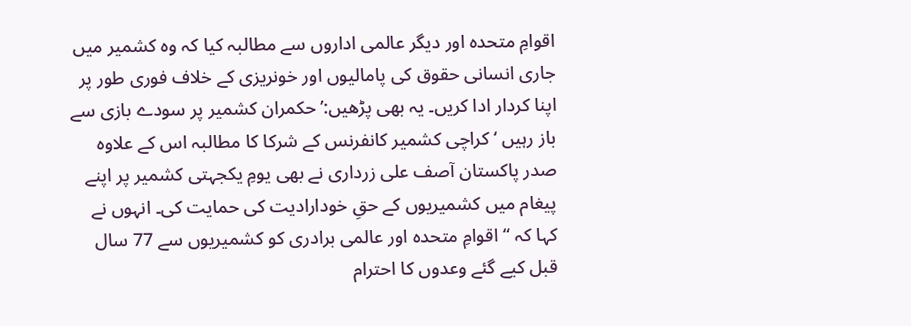اقوامِ متحدہ اور دیگر عالمی اداروں سے مطالبہ کیا کہ وہ کشمیر میں جاری انسانی حقوق کی پامالیوں اور خونریزی کے خلاف فوری طور پر اپنا کردار ادا کریں۔ یہ بھی پڑھیں:’حکمران کشمیر پر سودے بازی سے باز رہیں ‘ کراچی کشمیر کانفرنس کے شرکا کا مطالبہ اس کے علاوہ صدر پاکستان آصف علی زرداری نے بھی یومِ یکجہتی کشمیر پر اپنے پیغام میں کشمیریوں کے حقِ خودارادیت کی حمایت کی۔ انہوں نے کہا کہ “اقوامِ متحدہ اور عالمی برادری کو کشمیریوں سے 77 سال قبل کیے گئے وعدوں کا احترام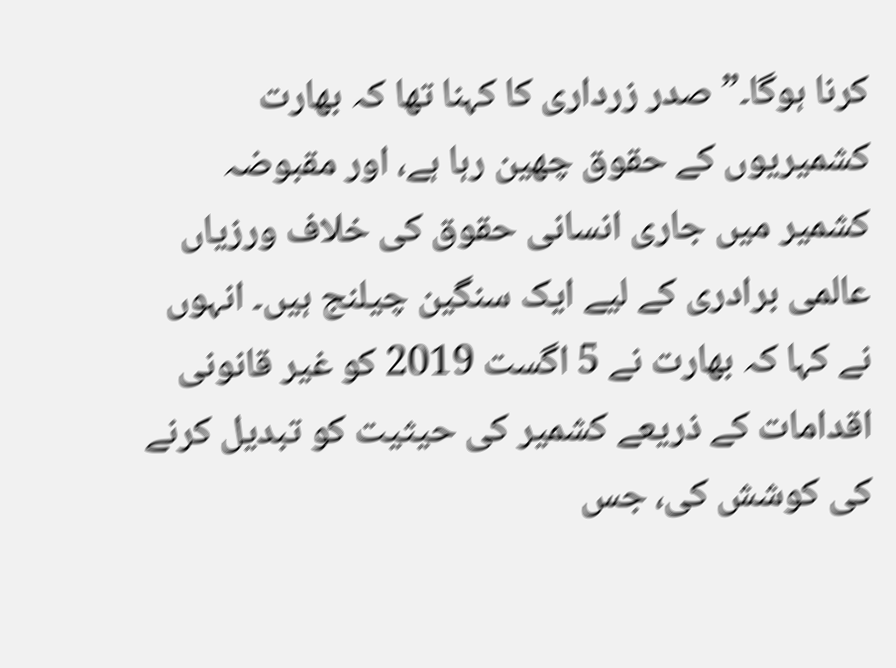کرنا ہوگا۔” صدر زرداری کا کہنا تھا کہ بھارت کشمیریوں کے حقوق چھین رہا ہے، اور مقبوضہ کشمیر میں جاری انسانی حقوق کی خلاف ورزیاں عالمی برادری کے لیے ایک سنگین چیلنج ہیں۔ انہوں نے کہا کہ بھارت نے 5 اگست 2019 کو غیر قانونی اقدامات کے ذریعے کشمیر کی حیثیت کو تبدیل کرنے کی کوشش کی، جس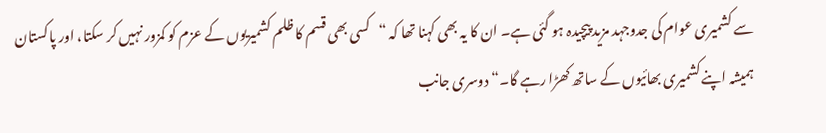سے کشمیری عوام کی جدوجہد مزید پیچیدہ ہو گئی ہے۔ ان کا یہ بھی کہنا تھا کہ “کسی بھی قسم کا ظلم کشمیریوں کے عزم کو کمزور نہیں کر سکتا، اور پاکستان ہمیشہ اپنے کشمیری بھائیوں کے ساتھ کھڑا رہے گا۔“ دوسری جانب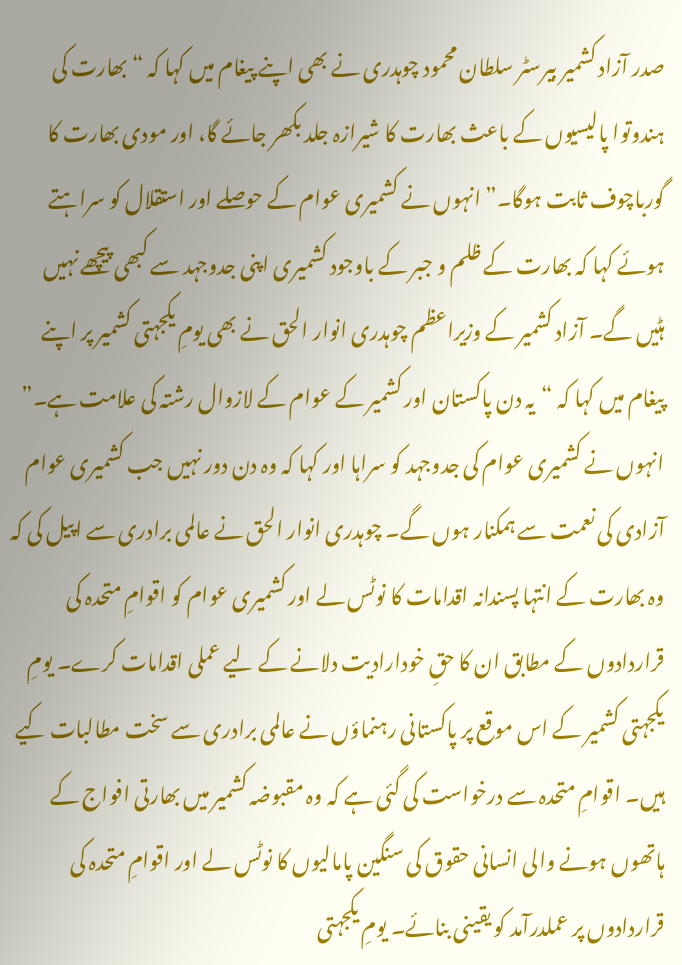صدر آزاد کشمیر بیرسٹر سلطان محمود چوہدری نے بھی اپنے پیغام میں کہا کہ “بھارت کی ہندوتوا پالیسیوں کے باعث بھارت کا شیرازہ جلد بکھر جائے گا، اور مودی بھارت کا گورباچوف ثابت ہوگا۔” انہوں نے کشمیری عوام کے حوصلے اور استقلال کو سراہتے ہوئے کہا کہ بھارت کے ظلم و جبر کے باوجود کشمیری اپنی جدوجہد سے کبھی پیچھے نہیں ہٹیں گے۔ آزاد کشمیر کے وزیراعظم چوہدری انوار الحق نے بھی یومِ یکجہتی کشمیر پر اپنے پیغام میں کہا کہ “یہ دن پاکستان اور کشمیر کے عوام کے لازوال رشتہ کی علامت ہے۔” انہوں نے کشمیری عوام کی جدوجہد کو سراہا اور کہا کہ وہ دن دور نہیں جب کشمیری عوام آزادی کی نعمت سے ہمکنار ہوں گے۔ چوہدری انوار الحق نے عالمی برادری سے اپیل کی کہ وہ بھارت کے انتہا پسندانہ اقدامات کا نوٹس لے اور کشمیری عوام کو اقوامِ متحدہ کی قراردادوں کے مطابق ان کا حقِ خودارادیت دلانے کے لیے عملی اقدامات کرے۔ یومِ یکجہتی کشمیر کے اس موقع پر پاکستانی رہنماؤں نے عالمی برادری سے سخت مطالبات کیے ہیں۔ اقوامِ متحدہ سے درخواست کی گئی ہے کہ وہ مقبوضہ کشمیر میں بھارتی افواج کے ہاتھوں ہونے والی انسانی حقوق کی سنگین پامالیوں کا نوٹس لے اور اقوامِ متحدہ کی قراردادوں پر عملدرآمد کو یقینی بنائے۔ یومِ یکجہتی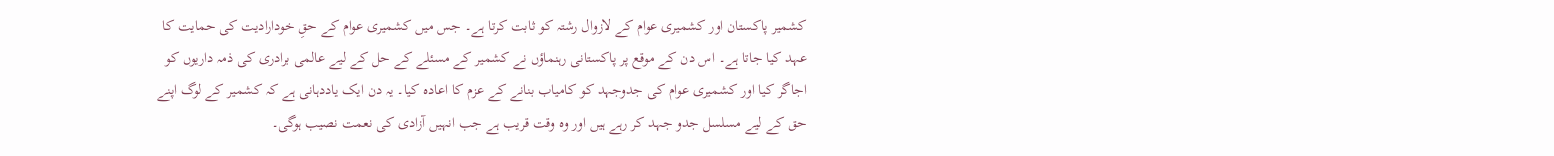کشمیر پاکستان اور کشمیری عوام کے لازوال رشتہ کو ثابت کرتا ہے۔ جس میں کشمیری عوام کے حقِ خودارادیت کی حمایت کا عہد کیا جاتا ہے۔ اس دن کے موقع پر پاکستانی رہنماؤں نے کشمیر کے مسئلے کے حل کے لیے عالمی برادری کی ذمہ داریوں کو اجاگر کیا اور کشمیری عوام کی جدوجہد کو کامیاب بنانے کے عزم کا اعادہ کیا۔ یہ دن ایک یاددہانی ہے کہ کشمیر کے لوگ اپنے حق کے لیے مسلسل جدو جہد کر رہے ہیں اور وہ وقت قریب ہے جب انہیں آزادی کی نعمت نصیب ہوگی۔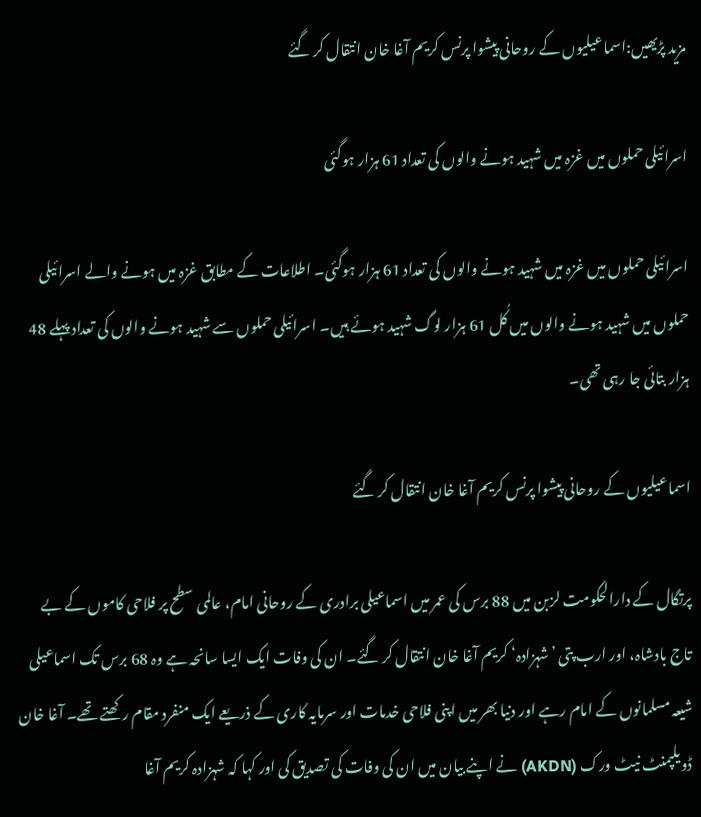مزید پڑیھیں:اسماعیلیوں کے روحانی پیشوا پرنس کریم آغا خان انتقال کر گئے

اسرائیلی حملوں میں غزہ میں شہید ہونے والوں کی تعداد 61 ہزار ہوگئی

اسرائیلی حملوں میں غزہ میں شہید ہونے والوں کی تعداد 61 ہزار ہوگئی۔ اطلاعات کے مطابق غزہ میں ہونے والے اسرائیلی حملوں میں شہید ہونے والوں میں کُل 61 ہزار لوگ شہید ہوئے ہیں۔ اسرائیلی حملوں سے شہید ہونے والوں کی تعداد پہلے 48 ہزار بتائی جا رہی تھی۔

اسماعیلیوں کے روحانی پیشوا پرنس کریم آغا خان انتقال کر گئے

پرتگال کے دارالحکومت لزبن میں 88 برس کی عمر میں اسماعیلی برادری کے روحانی امام، عالمی سطح پر فلاحی کاموں کے بے تاج بادشاہ، اور ارب پتی ’شہزادہ‘ کریم آغا خان انتقال کر گئے۔ ان کی وفات ایک ایسا سانحہ ہے وہ 68 برس تک اسماعیلی شیعہ مسلمانوں کے امام رہے اور دنیا بھر میں اپنی فلاحی خدمات اور سرمایہ کاری کے ذریعے ایک منفرد مقام رکھتے تھے۔ آغا خان ڈویلپمنٹ نیٹ ورک (AKDN) نے اپنے بیان میں ان کی وفات کی تصدیق کی اور کہا کہ شہزادہ کریم آغا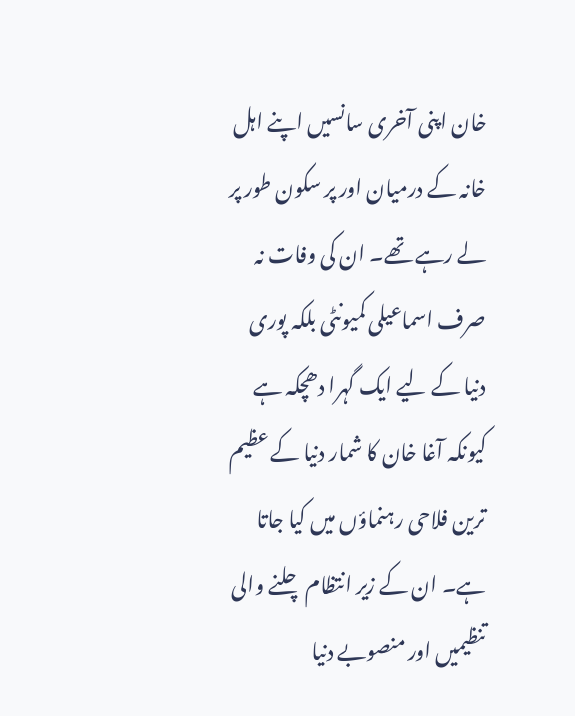خان اپنی آخری سانسیں اپنے اہل خانہ کے درمیان اور پر سکون طور پر لے رہے تھے۔ ان کی وفات نہ صرف اسماعیلی کمیونٹی بلکہ پوری دنیا کے لیے ایک گہرا دھچکہ ہے کیونکہ آغا خان کا شمار دنیا کے عظیم ترین فلاحی رہنماؤں میں کیا جاتا ہے۔ ان کے زیر انتظام چلنے والی تنظیمیں اور منصوبے دنیا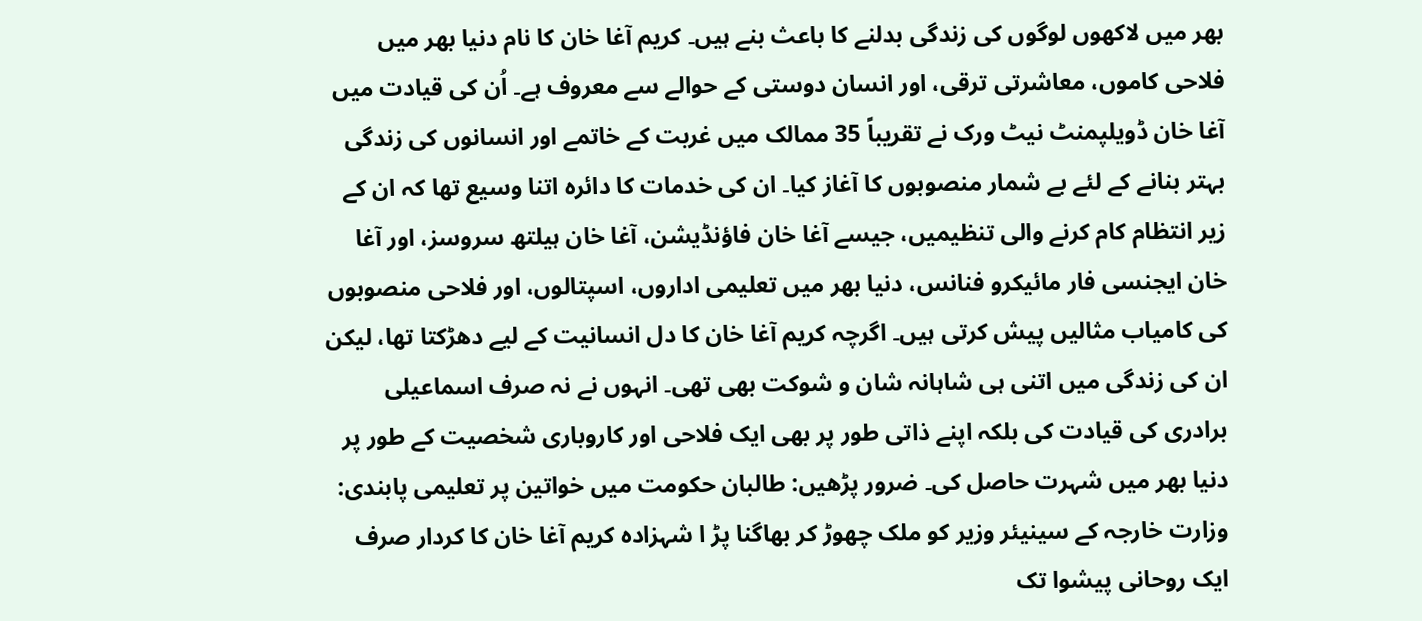بھر میں لاکھوں لوگوں کی زندگی بدلنے کا باعث بنے ہیں۔ کریم آغا خان کا نام دنیا بھر میں فلاحی کاموں، معاشرتی ترقی، اور انسان دوستی کے حوالے سے معروف ہے۔ اُن کی قیادت میں آغا خان ڈویلپمنٹ نیٹ ورک نے تقریباً 35 ممالک میں غربت کے خاتمے اور انسانوں کی زندگی بہتر بنانے کے لئے بے شمار منصوبوں کا آغاز کیا۔ ان کی خدمات کا دائرہ اتنا وسیع تھا کہ ان کے زیر انتظام کام کرنے والی تنظیمیں، جیسے آغا خان فاؤنڈیشن، آغا خان ہیلتھ سروسز، اور آغا خان ایجنسی فار مائیکرو فنانس، دنیا بھر میں تعلیمی اداروں، اسپتالوں، اور فلاحی منصوبوں کی کامیاب مثالیں پیش کرتی ہیں۔ اگرچہ کریم آغا خان کا دل انسانیت کے لیے دھڑکتا تھا، لیکن ان کی زندگی میں اتنی ہی شاہانہ شان و شوکت بھی تھی۔ انہوں نے نہ صرف اسماعیلی برادری کی قیادت کی بلکہ اپنے ذاتی طور پر بھی ایک فلاحی اور کاروباری شخصیت کے طور پر دنیا بھر میں شہرت حاصل کی۔ ضرور پڑھیں: طالبان حکومت میں خواتین پر تعلیمی پابندی: وزارت خارجہ کے سینیئر وزیر کو ملک چھوڑ کر بھاگنا پڑ ا شہزادہ کریم آغا خان کا کردار صرف ایک روحانی پیشوا تک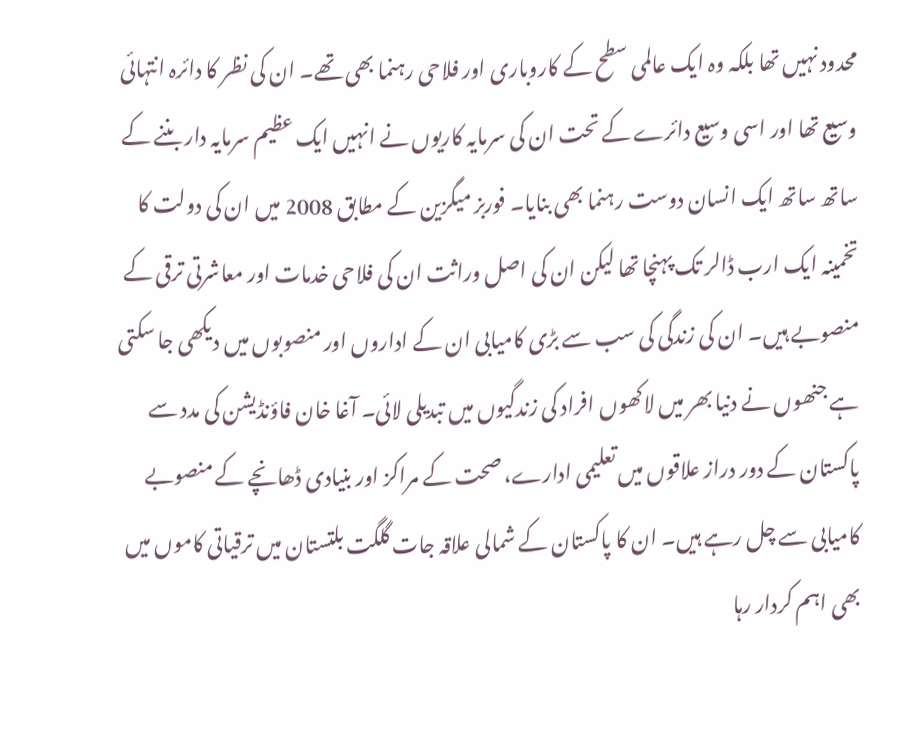محدود نہیں تھا بلکہ وہ ایک عالمی سطح کے کاروباری اور فلاحی رہنما بھی تھے۔ ان کی نظر کا دائرہ انتہائی وسیع تھا اور اسی وسیع دائرے کے تحت ان کی سرمایہ کاریوں نے انہیں ایک عظیم سرمایہ دار بننے کے ساتھ ساتھ ایک انسان دوست رہنما بھی بنایا۔ فوربز میگزین کے مطابق 2008 میں ان کی دولت کا تخمینہ ایک ارب ڈالر تک پہنچا تھا لیکن ان کی اصل وراثت ان کی فلاحی خدمات اور معاشرتی ترقی کے منصوبے ہیں۔ ان کی زندگی کی سب سے بڑی کامیابی ان کے اداروں اور منصوبوں میں دیکھی جا سکتی ہے جنھوں نے دنیا بھر میں لاکھوں افراد کی زندگیوں میں تبدیلی لائی۔ آغا خان فاؤنڈیشن کی مدد سے پاکستان کے دور دراز علاقوں میں تعلیمی ادارے، صحت کے مراکز اور بنیادی ڈھانچے کے منصوبے کامیابی سے چل رہے ہیں۔ ان کا پاکستان کے شمالی علاقہ جات گلگت بلتستان میں ترقیاتی کاموں میں بھی اہم کردار رہا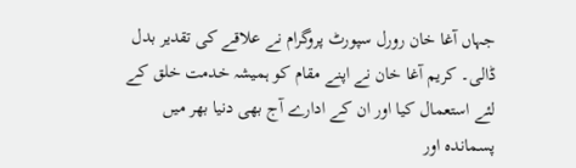جہاں آغا خان رورل سپورٹ پروگرام نے علاقے کی تقدیر بدل ڈالی۔ کریم آغا خان نے اپنے مقام کو ہمیشہ خدمت خلق کے لئے استعمال کیا اور ان کے ادارے آج بھی دنیا بھر میں پسماندہ اور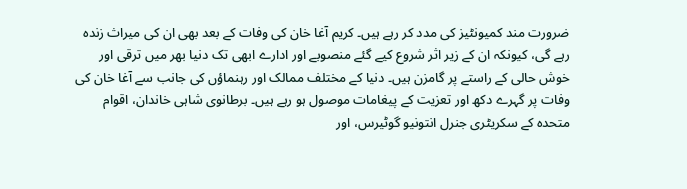ضرورت مند کمیونٹیز کی مدد کر رہے ہیں۔ کریم آغا خان کی وفات کے بعد بھی ان کی میراث زندہ رہے گی، کیونکہ ان کے زیر اثر شروع کیے گئے منصوبے اور ادارے ابھی تک دنیا بھر میں ترقی اور خوش حالی کے راستے پر گامزن ہیں۔ دنیا کے مختلف ممالک اور رہنماؤں کی جانب سے آغا خان کی وفات پر گہرے دکھ اور تعزیت کے پیغامات موصول ہو رہے ہیں۔ برطانوی شاہی خاندان، اقوام متحدہ کے سکریٹری جنرل انتونیو گوٹیرس، اور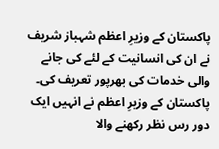پاکستان کے وزیرِ اعظم شہباز شریف نے ان کی انسانیت کے لئے کی جانے والی خدمات کی بھرپور تعریف کی۔ پاکستان کے وزیرِ اعظم نے انہیں ایک دور رس نظر رکھنے والا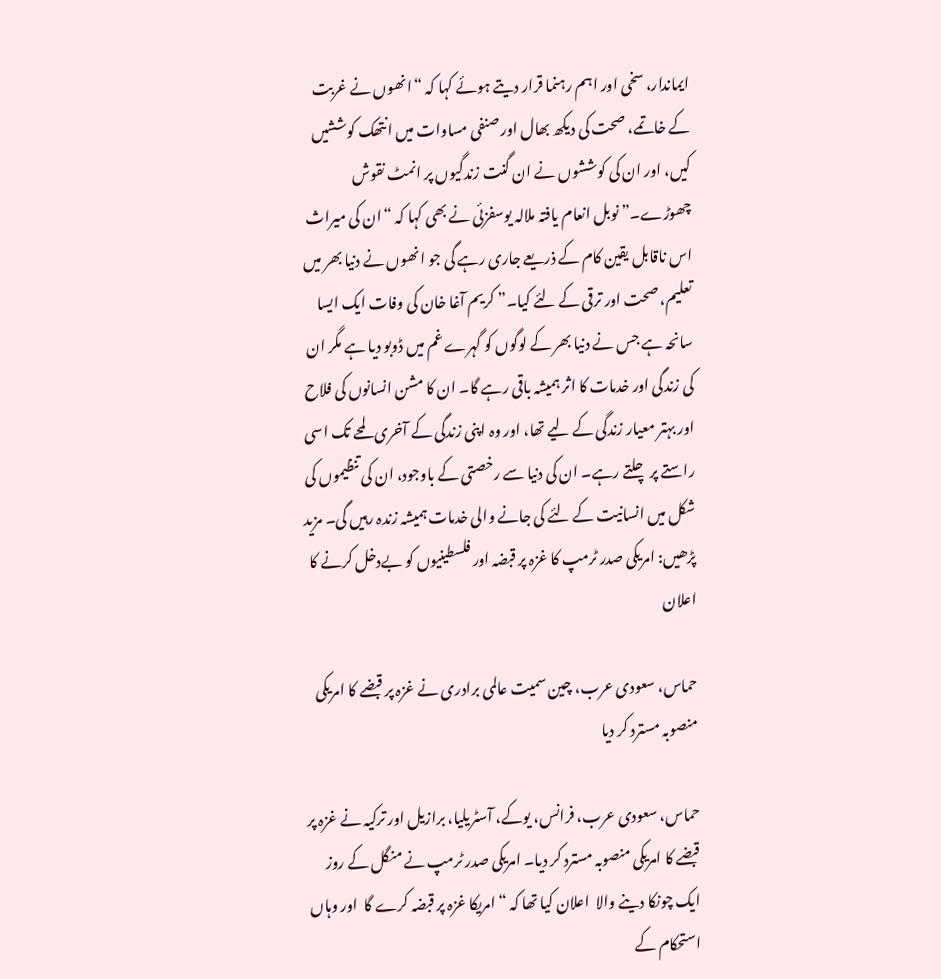ایماندار، سخی اور اہم رہنما قرار دیتے ہوئے کہا کہ “انھوں نے غربت کے خاتمے، صحت کی دیکھ بھال اور صنفی مساوات میں انتھک کوششیں کیں، اور ان کی کوششوں نے ان گنت زندگیوں پر انمٹ نقوش چھوڑے۔” نوبل انعام یافتہ ملالہ یوسفزئی نے بھی کہا کہ “ان کی میراث اس ناقابل یقین کام کے ذریعے جاری رہے گی جو انھوں نے دنیا بھر میں تعلیم، صحت اور ترقی کے لئے کیا۔” کریم آغا خان کی وفات ایک ایسا سانحہ ہے جس نے دنیا بھر کے لوگوں کو گہرے غم میں ڈوبو دیا ہے مگر ان کی زندگی اور خدمات کا اثر ہمیشہ باقی رہے گا۔ ان کا مشن انسانوں کی فلاح اور بہتر معیار زندگی کے لیے تھا، اور وہ اپنی زندگی کے آخری لمحے تک اسی راستے پر چلتے رہے۔ ان کی دنیا سے رخصتی کے باوجود، ان کی تنظیموں کی شکل میں انسانیت کے لئے کی جانے والی خدمات ہمیشہ زندہ رہیں گی۔ مزید پڑھیں: امریکی صدر ٹرمپ کا غزہ پر قبضہ اور فلسطینیوں کو بےدخل کرنے کا اعلان

حماس، سعودی عرب، چین سمیت عالمی برادری نے غزہ پر قبضے کا امریکی منصوبہ مسترد کر دیا

حماس، سعودی عرب، فرانس، یوکے، آسٹریلیا، برازیل اور ترکیہ نے غزہ پر قبضے کا امریکی منصوبہ مسترد کر دیا۔ امریکی صدر ٹرمپ نے منگل کے روز ایک چونکا دینے والا  اعلان کیا تھا کہ “امریکا غزہ پر قبضہ کرے گا  اور وہاں استحکام کے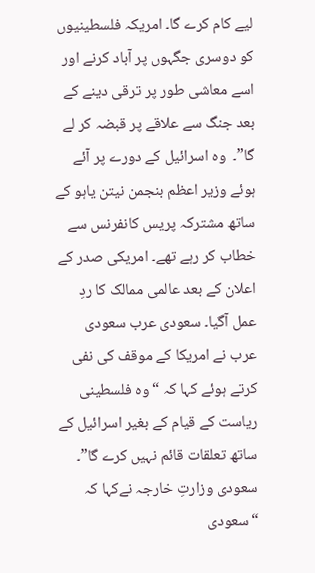لیے کام کرے گا۔ امریکہ فلسطینیوں کو دوسری جگہوں پر آباد کرنے اور اسے معاشی طور پر ترقی دینے کے بعد جنگ سے علاقے پر قبضہ کر لے گا”۔  وہ اسرائیل کے دورے پر آئے ہوئے وزیر اعظم بنجمن نیتن یاہو کے ساتھ مشترکہ پریس کانفرنس سے خطاب کر رہے تھے۔ امریکی صدر کے اعلان کے بعد عالمی ممالک کا ردِ عمل آگیا۔ سعودی عرب سعودی عرب نے امریکا کے موقف کی نفی کرتے ہوئے کہا کہ “وہ فلسطینی ریاست کے قیام کے بغیر اسرائیل کے ساتھ تعلقات قائم نہیں کرے گا”۔ سعودی وزارتِ خارجہ نےکہا کہ “سعودی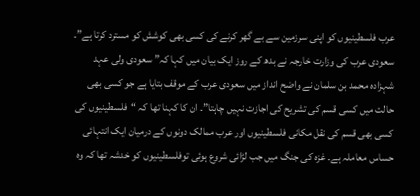عرب فلسطینیوں کو اپنی سرزمین سے بے گھر کرنے کی کسی بھی کوشش کو مسترد کرتا ہے”۔ سعودی عرب کی وزارت خارجہ نے بدھ کے روز ایک بیان میں کہا کہ” سعودی ولی عہد شہزادہ محمد بن سلمان نے واضح انداز میں سعودی عرب کے موقف بتایا ہے جو کسی بھی حالت میں کسی قسم کی تشریح کی اجازت نہیں چاہتا”۔ ان کا کہنا تھا کہ “فلسطینیوں کی کسی بھی قسم کی نقل مکانی فلسطینیوں اور عرب ممالک دونوں کے درمیان ایک انتہائی حساس معاملہ ہے۔ غزہ کی جنگ میں جب لڑائی شروع ہوئی توفلسطینیوں کو خدشہ تھا کہ وہ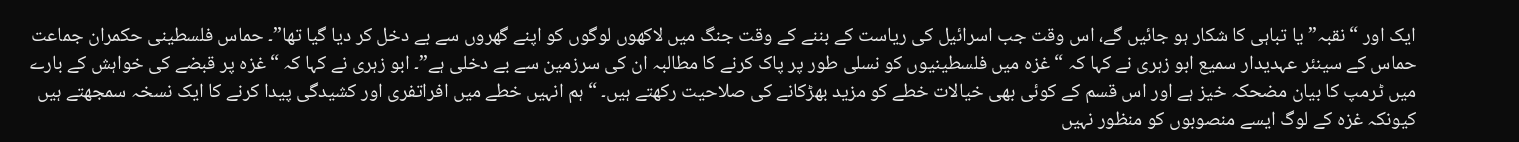ایک اور “نقبہ” یا تباہی کا شکار ہو جائیں گے، اس وقت جب اسرائیل کی ریاست کے بننے کے وقت جنگ میں لاکھوں لوگوں کو اپنے گھروں سے بے دخل کر دیا گیا تھا”۔ حماس فلسطینی حکمران جماعت حماس کے سینئر عہدیدار سمیع ابو زہری نے کہا کہ “غزہ میں فلسطینیوں کو نسلی طور پر پاک کرنے کا مطالبہ ان کی سرزمین سے بے دخلی ہے”۔ ابو زہری نے کہا کہ “غزہ پر قبضے کی خواہش کے بارے میں ٹرمپ کا بیان مضحکہ خیز ہے اور اس قسم کے کوئی بھی خیالات خطے کو مزید بھڑکانے کی صلاحیت رکھتے ہیں۔ “ہم انہیں خطے میں افراتفری اور کشیدگی پیدا کرنے کا ایک نسخہ سمجھتے ہیں کیونکہ غزہ کے لوگ ایسے منصوبوں کو منظور نہیں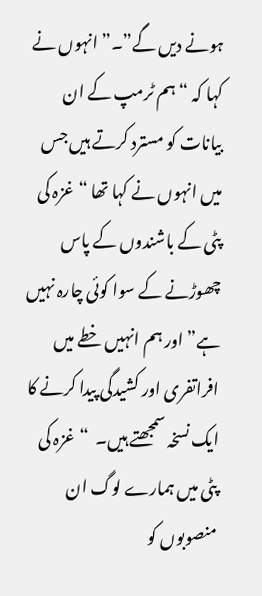ہونے دیں گے”۔” انہوں نے کہا کہ “ہم ٹرمپ کے ان بیانات کو مسترد کرتے ہیں جس میں انہوں نے کہا تھا “غزہ کی پٹی کے باشندوں کے پاس چھوڑنے کے سوا کوئی چارہ نہیں ہے” اور ہم انہیں خطے میں افراتفری اور کشیدگی پیدا کرنے کا ایک نسخہ سمجھتے ہیں۔  “غزہ کی پٹی میں ہمارے لوگ ان منصوبوں کو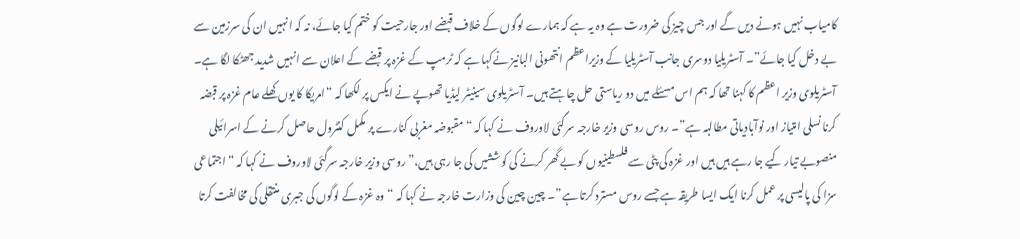کامیاب نہیں ہونے دیں گے اور جس چیز کی ضرورت ہے وہ یہ ہے کہ ہمارے لوگوں کے خلاف قبضے اور جارحیت کو ختم کیا جائے، نہ کہ انہیں ان کی سرزمین سے بے دخل کیا جائے”۔ آسٹریلیا دوسری جانب آسٹریلیا کے وزیراعظم انتھونی البانیز نےکہا ہے کہ ٹرمپ کے غزہ پر قبضے کے اعلان سے انہیں شدید جھٹکا لگا ہے۔ آسٹریلوی وزیر اعظم کا کہنا تھا کہ ہم اس مسئلے میں دو ریاستی حل چاہتے ہیں۔ آسٹریلوی سینیٹر لیڈیا تھوپے نے ایکس پر لکھا کہ “امریکا کا یوں کھلے عام غزہ پر قبضہ کرنا نسلی امتیاز اور نوآبادیاتی مطالبہ ہے”۔ روس روسی وزیر خارجہ سرگئی لاوروف نے کہا کہ “مقبوضہ مغربی کنارے پر مکمل کنٹرول حاصل کرنے کے اسرائیلی منصوبے تیار کیے جا رہے ہیں ہیں اور غزہ کی پٹی سے فلسطینیوں کو بے گھر کرنے کی کوششیں کی جا رہی ہیں،” روسی وزیر خارجہ سرگئی لاوروف نے کہا کہ “اجتماعی سزا کی پالیسی پر عمل کرنا ایک ایسا طریقہ ہے جسے روس مسترد کرتا ہے”۔ چین چین کی وزارت خارجہ نے کہا کہ “وہ غزہ کے لوگوں کی جبری منتقلی کی مخالفت کرتا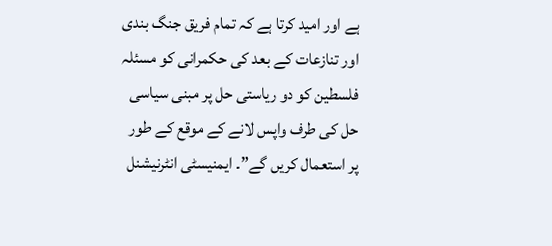ہے اور امید کرتا ہے کہ تمام فریق جنگ بندی اور تنازعات کے بعد کی حکمرانی کو مسئلہ فلسطین کو دو ریاستی حل پر مبنی سیاسی حل کی طرف واپس لانے کے موقع کے طور پر استعمال کریں گے”۔ ایمنیسٹی انٹرنیشنل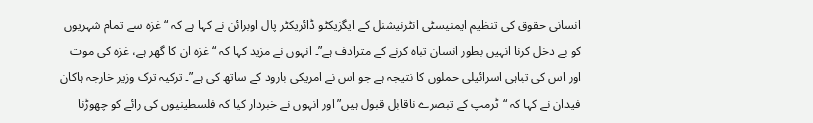انسانی حقوق کی تنظیم ایمنیسٹی انٹرنیشنل کے ایگزیکٹو ڈائریکٹر پال اوبرائن نے کہا ہے کہ “غزہ سے تمام شہریوں کو بے دخل کرنا انہیں بطور انسان تباہ کرنے کے مترادف ہے”۔ انہوں نے مزید کہا کہ “غزہ ان کا گھر ہے، غزہ کی موت اور اس کی تباہی اسرائیلی حملوں کا نتیجہ ہے جو اس نے امریکی بارود کے ساتھ کی ہے”۔ ترکیہ ترک وزیر خارجہ ہاکان فیدان نے کہا کہ “ٹرمپ کے تبصرے ناقابل قبول ہیں” اور انہوں نے خبردار کیا کہ فلسطینیوں کی رائے کو چھوڑنا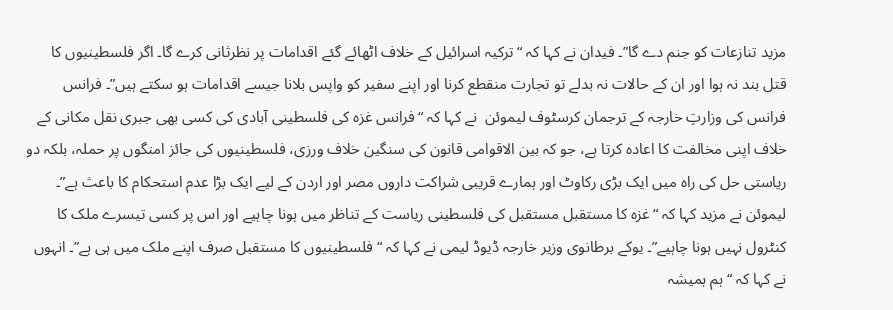مزید تنازعات کو جنم دے گا”۔ فیدان نے کہا کہ “ترکیہ اسرائیل کے خلاف اٹھائے گئے اقدامات پر نظرثانی کرے گا۔ اگر فلسطینیوں کا قتل بند نہ ہوا اور ان کے حالات نہ بدلے تو تجارت منقطع کرنا اور اپنے سفیر کو واپس بلانا جیسے اقدامات ہو سکتے ہیں”۔ فرانس  فرانس کی وزارتِ خارجہ کے ترجمان کرسٹوف لیموئن  نے کہا کہ “فرانس غزہ کی فلسطینی آبادی کی کسی بھی جبری نقل مکانی کے خلاف اپنی مخالفت کا اعادہ کرتا ہے، جو کہ بین الاقوامی قانون کی سنگین خلاف ورزی، فلسطینیوں کی جائز امنگوں پر حملہ، بلکہ دو ریاستی حل کی راہ میں ایک بڑی رکاوٹ اور ہمارے قریبی شراکت داروں مصر اور اردن کے لیے ایک بڑا عدم استحکام کا باعث ہے”۔ لیموئن نے مزید کہا کہ “غزہ کا مستقبل مستقبل کی فلسطینی ریاست کے تناظر میں ہونا چاہیے اور اس پر کسی تیسرے ملک کا کنٹرول نہیں ہونا چاہیے”۔ یوکے برطانوی وزیر خارجہ ڈیوڈ لیمی نے کہا کہ “فلسطینیوں کا مستقبل صرف اپنے ملک میں ہی ہے”۔ انہوں نے کہا کہ “ہم ہمیشہ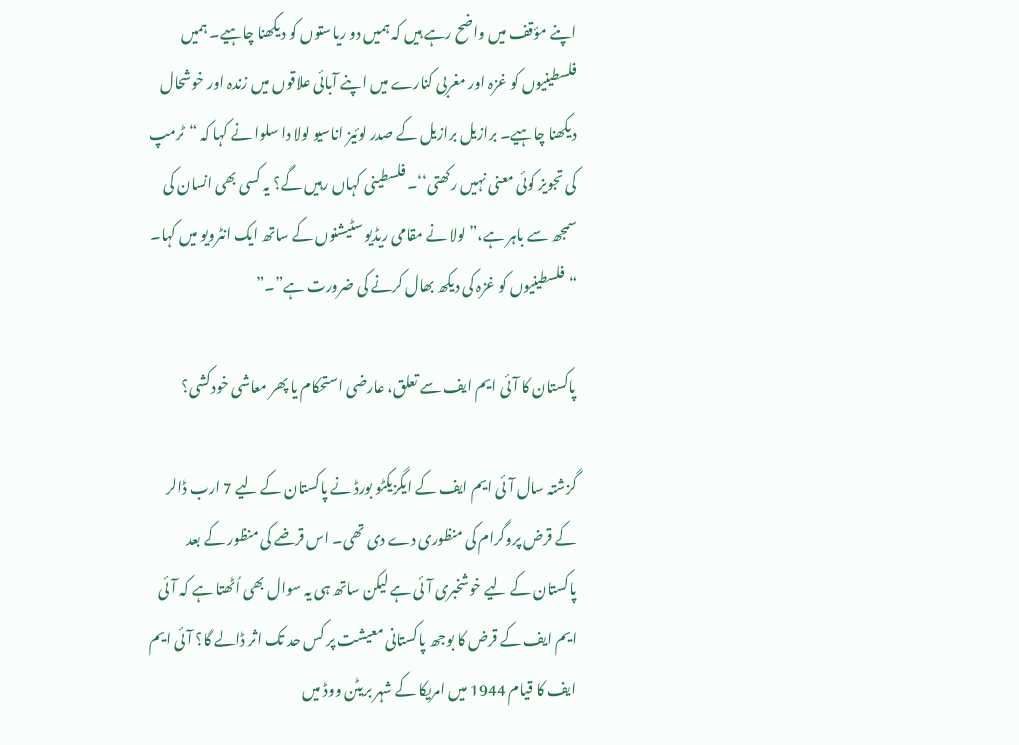اپنے مؤقف میں واضح رہے ہیں کہ ہمیں دو ریاستوں کو دیکھنا چاہیے۔ ہمیں فلسطینیوں کو غزہ اور مغربی کنارے میں اپنے آبائی علاقوں میں زندہ اور خوشحال دیکھنا چاہیے۔ برازیل برازیل کے صدر لوئیز اناسیو لولا دا سلوا نے کہا کہ “ٹرمپ کی تجویز کوئی معنی نہیں رکھتی‘‘۔ فلسطینی کہاں رہیں گے؟ یہ کسی بھی انسان کی سمجھ سے باہر ہے،” لولا نے مقامی ریڈیو سٹیشنوں کے ساتھ ایک انٹرویو میں کہا۔ “فلسطینیوں کو غزہ کی دیکھ بھال کرنے کی ضرورت ہے”۔”

پاکستان کا آئی ایم ایف سے تعلق، عارضی استحکام یا پھر معاشی خودکشی؟

گزشتہ سال آئی ایم ایف کے ایگزیکٹو بورڈ نے پاکستان کے لیے 7 ارب ڈالر کے قرض پروگرام کی منظوری دے دی تھی۔ اس قرضے کی منظور کے بعد پاکستان کے لیے خوشخبری آئی ہے لیکن ساتھ ہی یہ سوال بھی اُٹھتا ہے کہ آئی ایم ایف کے قرض کا بوجھ پاکستانی معیشت پر کس حد تک اثر ڈالے گا؟ آئی ایم ایف کا قیام 1944 میں امریکا کے شہر بریٹن ووڈ میں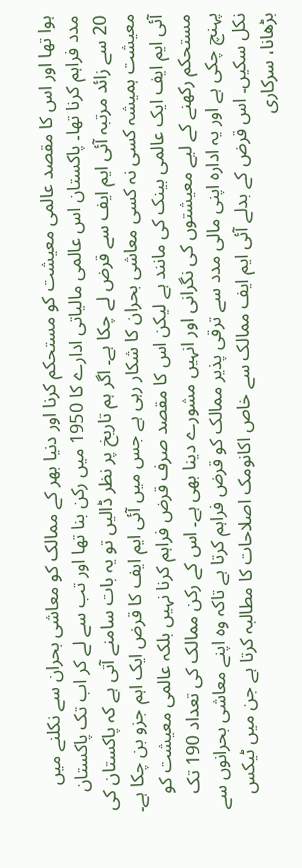ہوا تھا اور اس کا مقصد عالمی معیشت کو مستحکم کرنا اور دنیا بھر کے ممالک کو معاشی بحران سے نکلنے میں مدد فراہم کرنا تھا۔ پاکستان اس عالمی مالیاتی ادارے کا 1950 میں رکن بنا تھا اور تب سے لے کر اب تک پاکستان 20 سے زائد مرتبہ آئی ایم ایف سے قرض لے چکا ہے۔ اگر ہم تاریخ پر نظر ڈالیں تو یہ بات سامنے آتی ہے کہ پاکستان کی معیشت ہمیشہ کسی نہ کسی معاشی بحران کا شکار رہی ہے جس میں آئی ایم ایف کا قرض ایک اہم جزو بن چکا ہے۔ آئی ایم ایف ایک عالمی بینک کی مانند ہے لیکن اس کا مقصد صرف قرض فراہم کرنا نہیں بلکہ عالمی معیشت کو مستحکم رکھنے کے لیے معیشتوں کی نگرانی اور انہیں مشورے دینا بھی ہے۔ اس کے رکن ممالک کی تعداد 190 تک پہنچ چکی ہے اور یہ ادارہ اپنی مالی مدد سے ترقی پذیر ممالک کو قرض فراہم کرتا ہے تاکہ وہ اپنے معاشی بحرانوں سے نکل سکیں۔ اس قرض کے بدلے آئی ایم ایف ممالک سے خاص اکانومک اصلاحات کا مطالبہ کرتا ہے جن میں ٹیکس بڑھانا، سرکاری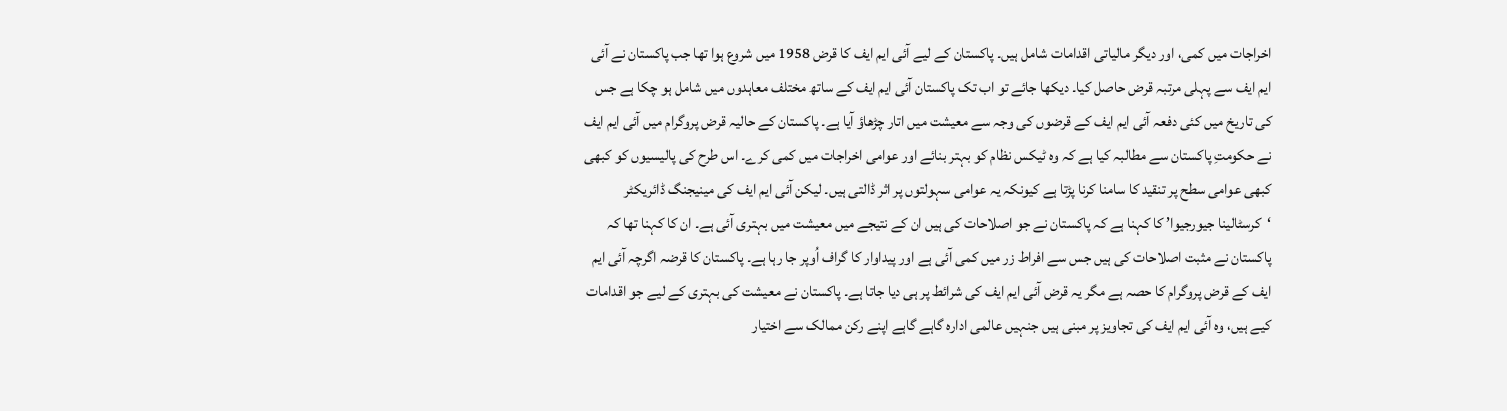اخراجات میں کمی، اور دیگر مالیاتی اقدامات شامل ہیں۔ پاکستان کے لیے آئی ایم ایف کا قرض 1958 میں شروع ہوا تھا جب پاکستان نے آئی ایم ایف سے پہلی مرتبہ قرض حاصل کیا۔ دیکھا جائے تو اب تک پاکستان آئی ایم ایف کے ساتھ مختلف معاہدوں میں شامل ہو چکا ہے جس کی تاریخ میں کئی دفعہ آئی ایم ایف کے قرضوں کی وجہ سے معیشت میں اتار چڑھاؤ آیا ہے۔ پاکستان کے حالیہ قرض پروگرام میں آئی ایم ایف نے حکومتِ پاکستان سے مطالبہ کیا ہے کہ وہ ٹیکس نظام کو بہتر بنائے اور عوامی اخراجات میں کمی کرے۔ اس طرح کی پالیسیوں کو کبھی کبھی عوامی سطح پر تنقید کا سامنا کرنا پڑتا ہے کیونکہ یہ عوامی سہولتوں پر اثر ڈالتی ہیں۔ لیکن آئی ایم ایف کی مینیجنگ ڈائریکٹر ‘کرسٹالینا جیورجیوا’ کا کہنا ہے کہ پاکستان نے جو اصلاحات کی ہیں ان کے نتیجے میں معیشت میں بہتری آئی ہے۔ ان کا کہنا تھا کہ پاکستان نے مثبت اصلاحات کی ہیں جس سے افراط زر میں کمی آئی ہے اور پیداوار کا گراف اُوپر جا رہا ہے۔ پاکستان کا قرضہ اگرچہ آئی ایم ایف کے قرض پروگرام کا حصہ ہے مگر یہ قرض آئی ایم ایف کی شرائط پر ہی دیا جاتا ہے۔ پاکستان نے معیشت کی بہتری کے لیے جو اقدامات کیے ہیں، وہ آئی ایم ایف کی تجاویز پر مبنی ہیں جنہیں عالمی ادارہ گاہے گاہے اپنے رکن ممالک سے اختیار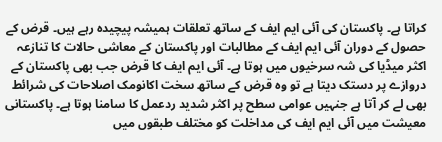کراتا ہے۔ پاکستان کی آئی ایم ایف کے ساتھ تعلقات ہمیشہ پیچیدہ رہے ہیں۔ قرض کے حصول کے دوران آئی ایم ایف کے مطالبات اور پاکستان کے معاشی حالات کا تنازعہ اکثر میڈیا کی شہ سرخیوں میں ہوتا ہے۔ آئی ایم ایف کا قرض جب بھی پاکستان کے دروازے پر دستک دیتا ہے تو وہ قرض کے ساتھ سخت اکانومک اصلاحات کی شرائط بھی لے کر آتا ہے جنہیں عوامی سطح پر اکثر شدید ردعمل کا سامنا ہوتا ہے۔ پاکستانی معیشت میں آئی ایم ایف کی مداخلت کو مختلف طبقوں میں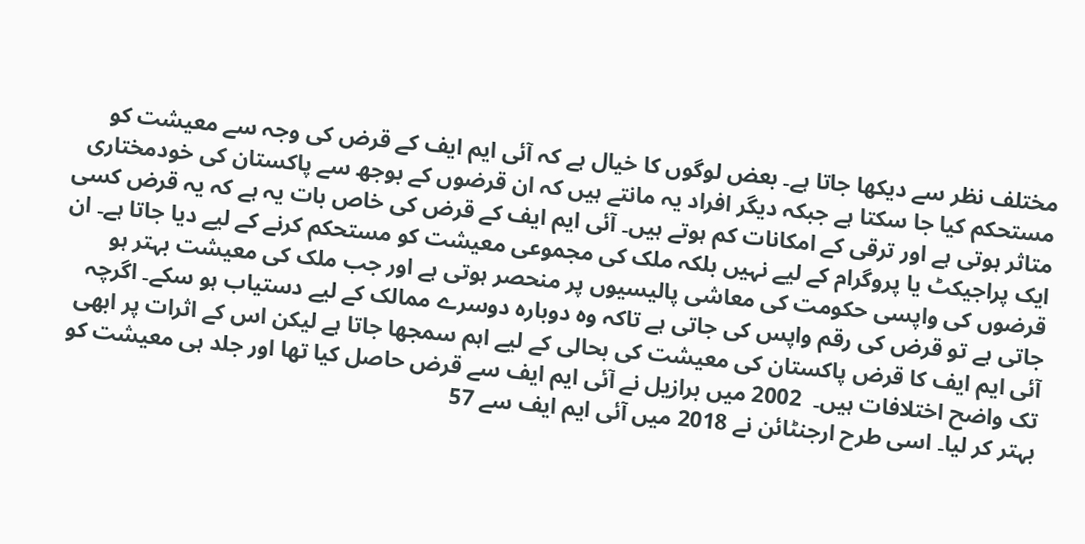مختلف نظر سے دیکھا جاتا ہے۔ بعض لوگوں کا خیال ہے کہ آئی ایم ایف کے قرض کی وجہ سے معیشت کو مستحکم کیا جا سکتا ہے جبکہ دیگر افراد یہ مانتے ہیں کہ ان قرضوں کے بوجھ سے پاکستان کی خودمختاری متاثر ہوتی ہے اور ترقی کے امکانات کم ہوتے ہیں۔ آئی ایم ایف کے قرض کی خاص بات یہ ہے کہ یہ قرض کسی ایک پراجیکٹ یا پروگرام کے لیے نہیں بلکہ ملک کی مجموعی معیشت کو مستحکم کرنے کے لیے دیا جاتا ہے۔ ان قرضوں کی واپسی حکومت کی معاشی پالیسیوں پر منحصر ہوتی ہے اور جب ملک کی معیشت بہتر ہو جاتی ہے تو قرض کی رقم واپس کی جاتی ہے تاکہ وہ دوبارہ دوسرے ممالک کے لیے دستیاب ہو سکے۔ اگرچہ آئی ایم ایف کا قرض پاکستان کی معیشت کی بحالی کے لیے اہم سمجھا جاتا ہے لیکن اس کے اثرات پر ابھی تک واضح اختلافات ہیں۔  2002 میں برازیل نے آئی ایم ایف سے قرض حاصل کیا تھا اور جلد ہی معیشت کو بہتر کر لیا۔ اسی طرح ارجنٹائن نے 2018 میں آئی ایم ایف سے 57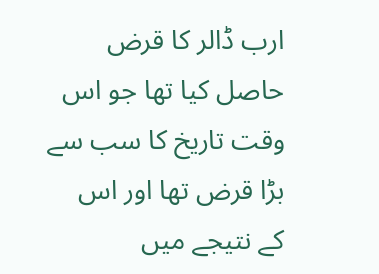ارب ڈالر کا قرض حاصل کیا تھا جو اس وقت تاریخ کا سب سے بڑا قرض تھا اور اس کے نتیجے میں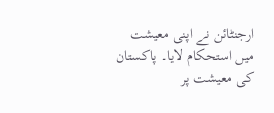ارجنٹائن نے اپنی معیشت میں استحکام لایا۔ پاکستان کی معیشت پر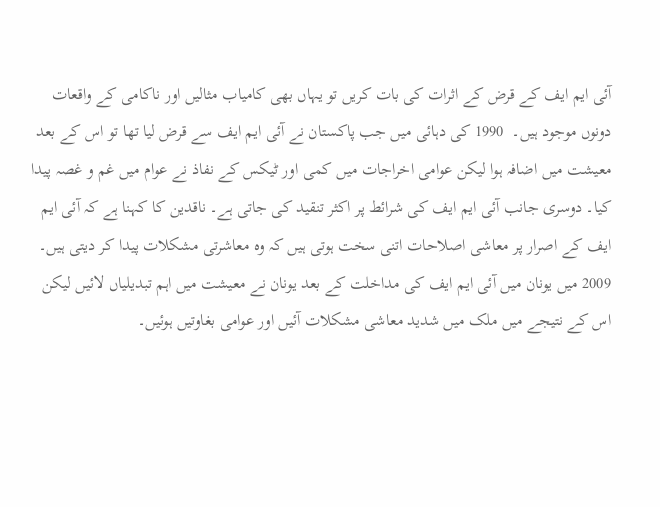آئی ایم ایف کے قرض کے اثرات کی بات کریں تو یہاں بھی کامیاب مثالیں اور ناکامی کے واقعات دونوں موجود ہیں۔  1990 کی دہائی میں جب پاکستان نے آئی ایم ایف سے قرض لیا تھا تو اس کے بعد معیشت میں اضافہ ہوا لیکن عوامی اخراجات میں کمی اور ٹیکس کے نفاذ نے عوام میں غم و غصہ پیدا کیا۔ دوسری جانب آئی ایم ایف کی شرائط پر اکثر تنقید کی جاتی ہے۔ ناقدین کا کہنا ہے کہ آئی ایم ایف کے اصرار پر معاشی اصلاحات اتنی سخت ہوتی ہیں کہ وہ معاشرتی مشکلات پیدا کر دیتی ہیں۔  2009 میں یونان میں آئی ایم ایف کی مداخلت کے بعد یونان نے معیشت میں اہم تبدیلیاں لائیں لیکن اس کے نتیجے میں ملک میں شدید معاشی مشکلات آئیں اور عوامی بغاوتیں ہوئیں۔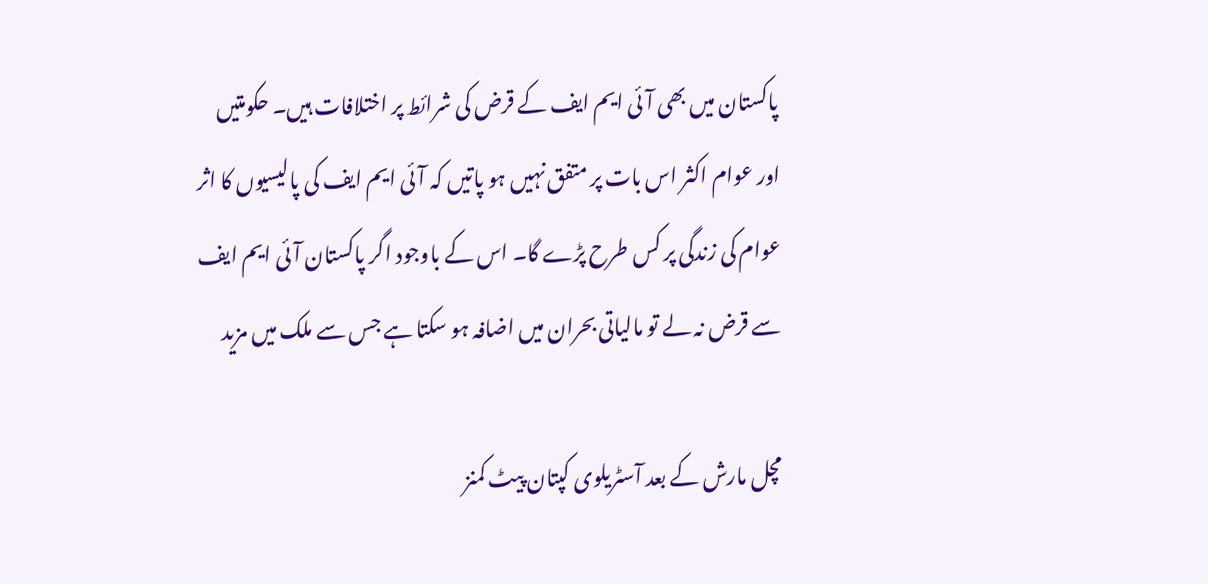پاکستان میں بھی آئی ایم ایف کے قرض کی شرائط پر اختلافات ہیں۔ حکومتیں اور عوام اکثر اس بات پر متفق نہیں ہو پاتیں کہ آئی ایم ایف کی پالیسیوں کا اثر عوام کی زندگی پر کس طرح پڑے گا۔ اس کے باوجود اگر پاکستان آئی ایم ایف سے قرض نہ لے تو مالیاتی بحران میں اضافہ ہو سکتا ہے جس سے ملک میں مزید

مچل مارش کے بعد آسٹریلوی کپتان پیٹ کمنز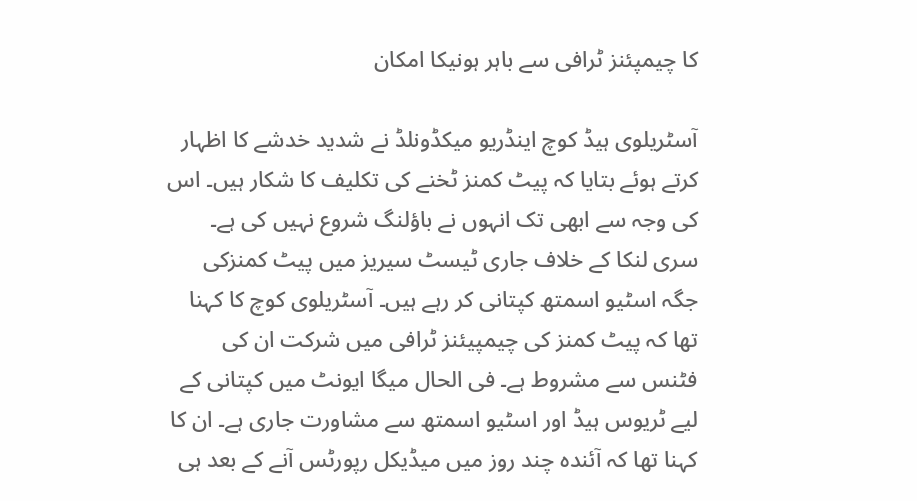کا چیمپئنز ٹرافی سے باہر ہونیکا امکان

آسٹریلوی ہیڈ کوچ اینڈریو میکڈونلڈ نے شدید خدشے کا اظہار کرتے ہوئے بتایا کہ پیٹ کمنز ٹخنے کی تکلیف کا شکار ہیں۔ اس کی وجہ سے ابھی تک انہوں نے باؤلنگ شروع نہیں کی ہے۔ سری لنکا کے خلاف جاری ٹیسٹ سیریز میں پیٹ کمنزکی جگہ اسٹیو اسمتھ کپتانی کر رہے ہیں۔ آسٹریلوی کوچ کا کہنا تھا کہ پیٹ کمنز کی چیمپیئنز ٹرافی میں شرکت ان کی فٹنس سے مشروط ہے۔ فی الحال میگا ایونٹ میں کپتانی کے لیے ٹریوس ہیڈ اور اسٹیو اسمتھ سے مشاورت جاری ہے۔ ان کا کہنا تھا کہ آئندہ چند روز میں میڈیکل رپورٹس آنے کے بعد ہی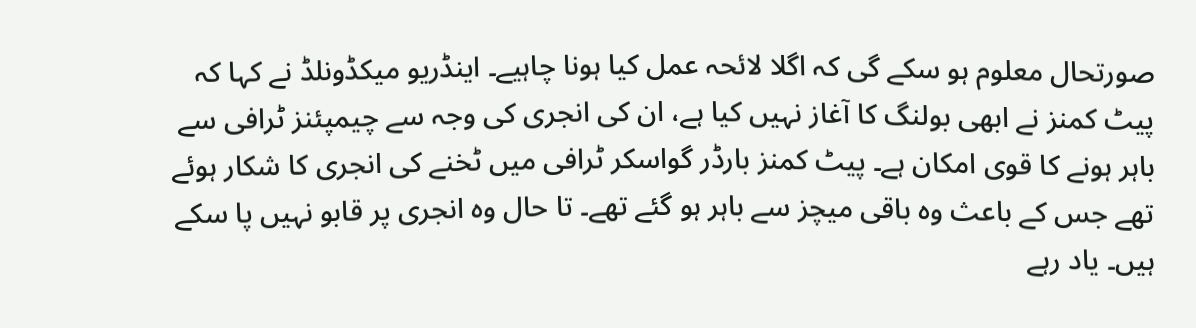صورتحال معلوم ہو سکے گی کہ اگلا لائحہ عمل کیا ہونا چاہیے۔ اینڈریو میکڈونلڈ نے کہا کہ پیٹ کمنز نے ابھی بولنگ کا آغاز نہیں کیا ہے، ان کی انجری کی وجہ سے چیمپئنز ٹرافی سے باہر ہونے کا قوی امکان ہے۔ پیٹ کمنز بارڈر گواسکر ٹرافی میں ٹخنے کی انجری کا شکار ہوئے تھے جس کے باعث وہ باقی میچز سے باہر ہو گئے تھے۔ تا حال وہ انجری پر قابو نہیں پا سکے ہیں۔ یاد رہے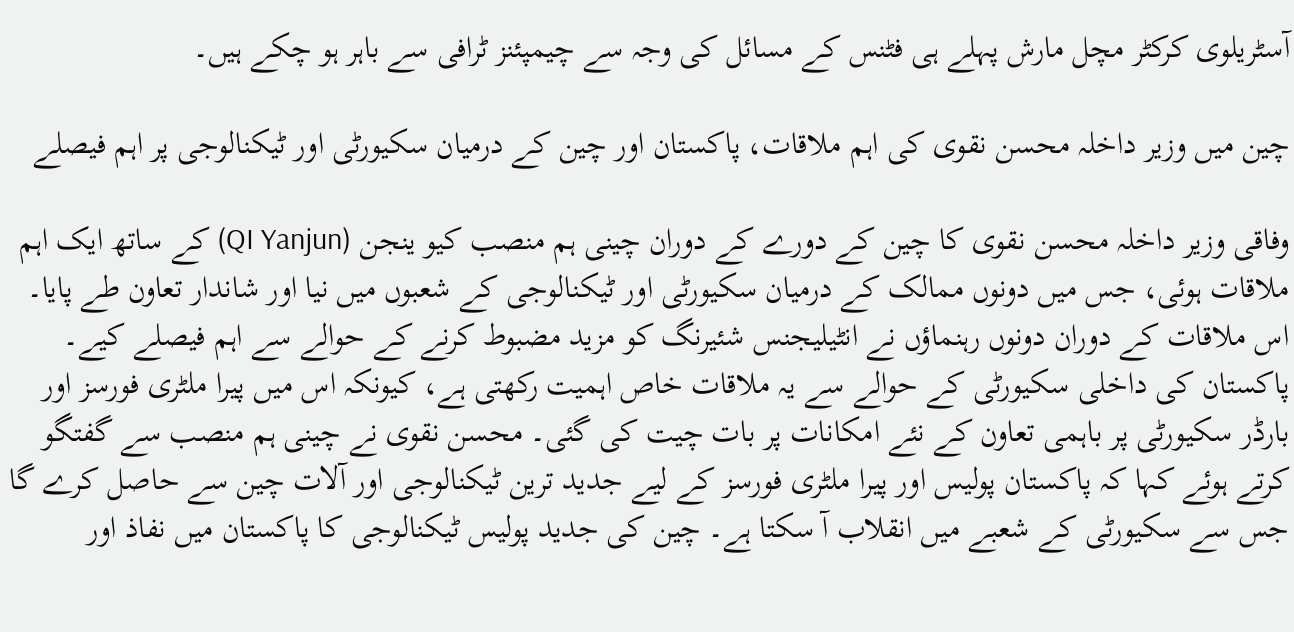آسٹریلوی کرکٹر مچل مارش پہلے ہی فٹنس کے مسائل کی وجہ سے چیمپئنز ٹرافی سے باہر ہو چکے ہیں۔

چین میں وزیر داخلہ محسن نقوی کی اہم ملاقات، پاکستان اور چین کے درمیان سکیورٹی اور ٹیکنالوجی پر اہم فیصلے

وفاقی وزیر داخلہ محسن نقوی کا چین کے دورے کے دوران چینی ہم منصب کیو ینجن (QI Yanjun) کے ساتھ ایک اہم ملاقات ہوئی، جس میں دونوں ممالک کے درمیان سکیورٹی اور ٹیکنالوجی کے شعبوں میں نیا اور شاندار تعاون طے پایا۔ اس ملاقات کے دوران دونوں رہنماؤں نے انٹیلیجنس شئیرنگ کو مزید مضبوط کرنے کے حوالے سے اہم فیصلے کیے۔ پاکستان کی داخلی سکیورٹی کے حوالے سے یہ ملاقات خاص اہمیت رکھتی ہے، کیونکہ اس میں پیرا ملٹری فورسز اور بارڈر سکیورٹی پر باہمی تعاون کے نئے امکانات پر بات چیت کی گئی۔ محسن نقوی نے چینی ہم منصب سے گفتگو کرتے ہوئے کہا کہ پاکستان پولیس اور پیرا ملٹری فورسز کے لیے جدید ترین ٹیکنالوجی اور آلات چین سے حاصل کرے گا جس سے سکیورٹی کے شعبے میں انقلاب آ سکتا ہے۔ چین کی جدید پولیس ٹیکنالوجی کا پاکستان میں نفاذ اور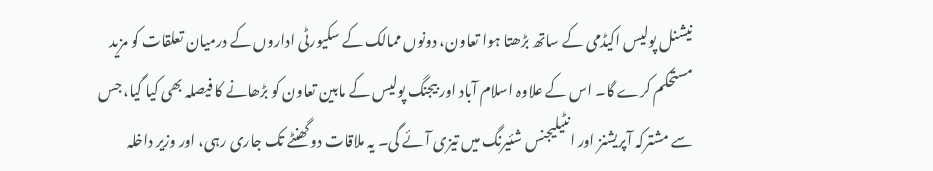نیشنل پولیس اکیڈمی کے ساتھ بڑھتا ہوا تعاون، دونوں ممالک کے سکیورٹی اداروں کے درمیان تعلقات کو مزید مستحکم کرے گا۔ اس کے علاوہ اسلام آباد اور بیجنگ پولیس کے مابین تعاون کو بڑھانے کا فیصلہ بھی کیا گیا، جس سے مشترکہ آپریشنز اور انٹیلیجنس شئیرنگ میں تیزی آئے گی۔ یہ ملاقات دو گھنٹے تک جاری رہی، اور وزیر داخلہ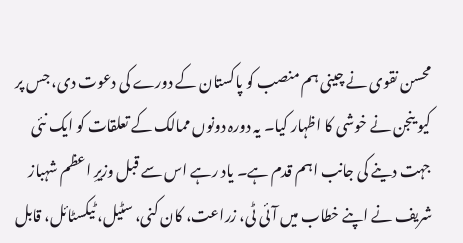محسن نقوی نے چینی ہم منصب کو پاکستان کے دورے کی دعوت دی، جس پر کیو ینجن نے خوشی کا اظہار کیا۔ یہ دورہ دونوں ممالک کے تعلقات کو ایک نئی جہت دینے کی جانب اہم قدم ہے۔ یاد رہے اس سے قبل وزیرِ اعظم شہباز شریف نے اپنے خطاب میں آئی ٹی، زراعت، کان کنی، سٹیل، ٹیکسٹائل، قابل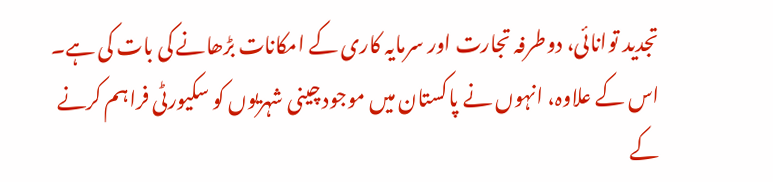تجدید توانائی، دوطرفہ تجارت اور سرمایہ کاری کے امکانات بڑھانے کی بات کی ہے۔ اس کے علاوہ، انہوں نے پاکستان میں موجود چینی شہریوں کو سکیورٹی فراہم کرنے کے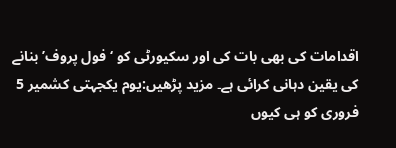اقدامات کی بھی بات کی اور سکیورٹی کو ‘فول پروف’ بنانے کی یقین دہانی کرائی ہے۔ مزید پڑھیں:یوم یکجہتی کشمیر 5 فروری کو ہی کیوں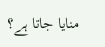منایا جاتا ہے؟